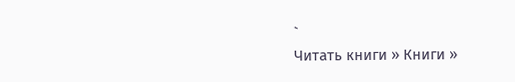`
Читать книги » Книги »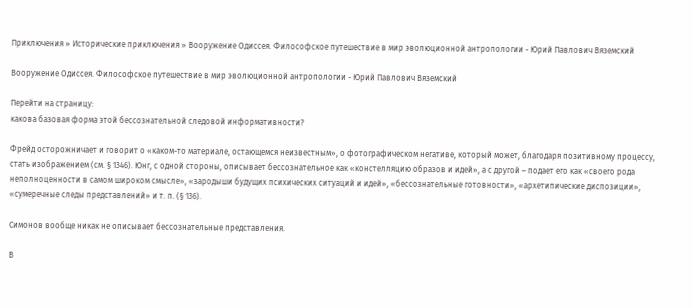Приключения » Исторические приключения » Вооружение Одиссея. Философское путешествие в мир эволюционной антропологии - Юрий Павлович Вяземский

Вооружение Одиссея. Философское путешествие в мир эволюционной антропологии - Юрий Павлович Вяземский

Перейти на страницу:
какова базовая форма этой бессознательной следовой информативности?

Фрейд осторожничает и говорит о «каком-то материале, остающемся неизвестным», о фотографическом негативе, который может, благодаря позитивному процессу, стать изображением (см. § 1346). Юнг, с одной стороны, описывает бессознательное как «констелляцию образов и идей», а с другой – подает его как «своего рода неполноценности в самом широком смысле», «зародыши будущих психических ситуаций и идей», «бессознательные готовности», «архетипические диспозиции», «сумеречные следы представлений» и т. п. (§ 136).

Симонов вообще никак не описывает бессознательные представления.

В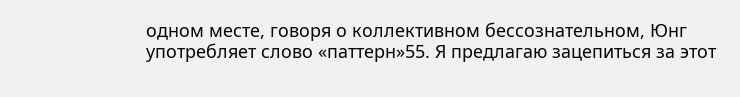одном месте, говоря о коллективном бессознательном, Юнг употребляет слово «паттерн»55. Я предлагаю зацепиться за этот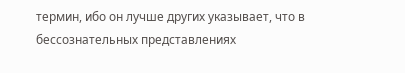термин, ибо он лучше других указывает, что в бессознательных представлениях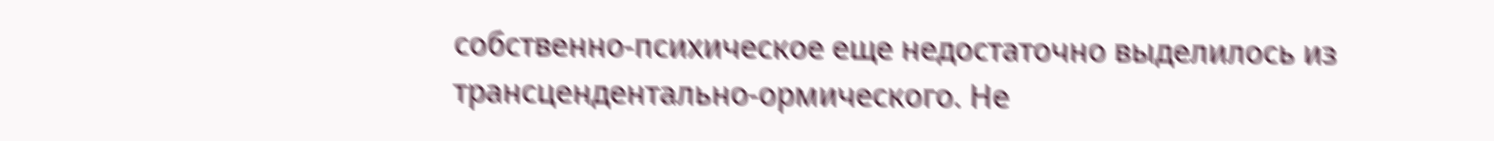собственно-психическое еще недостаточно выделилось из трансцендентально-ормического. Не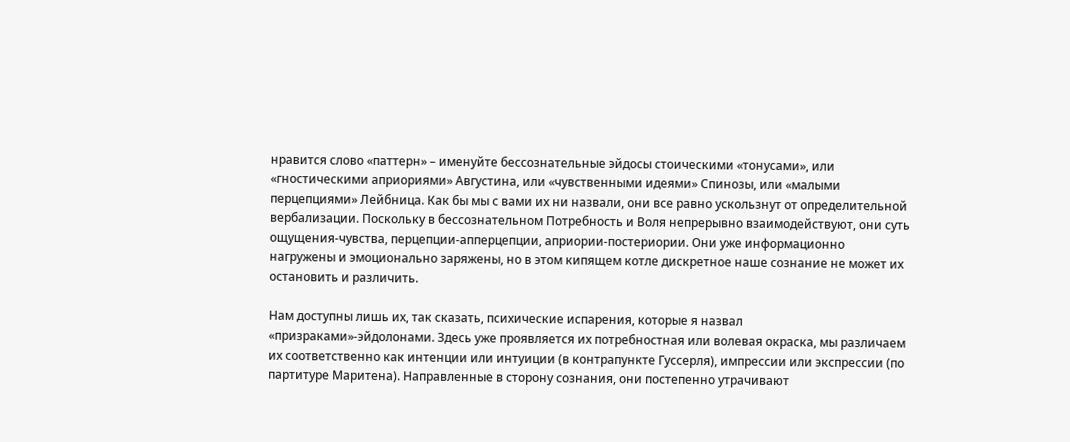нравится слово «паттерн» – именуйте бессознательные эйдосы стоическими «тонусами», или «гностическими априориями» Августина, или «чувственными идеями» Спинозы, или «малыми перцепциями» Лейбница. Как бы мы с вами их ни назвали, они все равно ускользнут от определительной вербализации. Поскольку в бессознательном Потребность и Воля непрерывно взаимодействуют, они суть ощущения-чувства, перцепции-апперцепции, априории-постериории. Они уже информационно нагружены и эмоционально заряжены, но в этом кипящем котле дискретное наше сознание не может их остановить и различить.

Нам доступны лишь их, так сказать, психические испарения, которые я назвал «призраками»-эйдолонами. Здесь уже проявляется их потребностная или волевая окраска, мы различаем их соответственно как интенции или интуиции (в контрапункте Гуссерля), импрессии или экспрессии (по партитуре Маритена). Направленные в сторону сознания, они постепенно утрачивают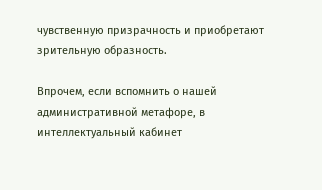чувственную призрачность и приобретают зрительную образность.

Впрочем, если вспомнить о нашей административной метафоре, в интеллектуальный кабинет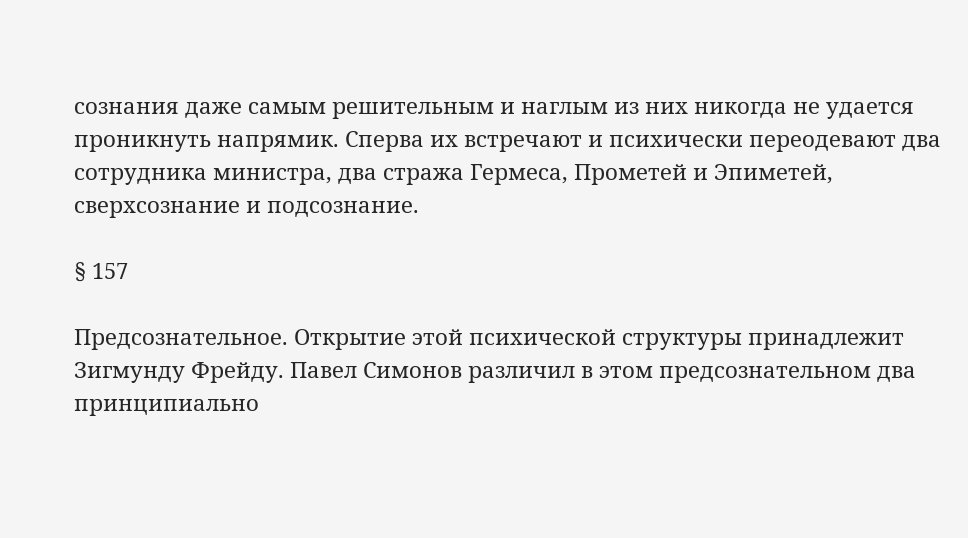сознания даже самым решительным и наглым из них никогда не удается проникнуть напрямик. Сперва их встречают и психически переодевают два сотрудника министра, два стража Гермеса, Прометей и Эпиметей, сверхсознание и подсознание.

§ 157

Предсознательное. Открытие этой психической структуры принадлежит Зигмунду Фрейду. Павел Симонов различил в этом предсознательном два принципиально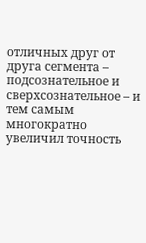отличных друг от друга сегмента – подсознательное и сверхсознательное – и тем самым многократно увеличил точность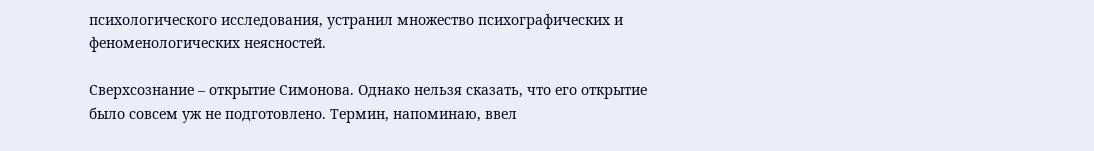психологического исследования, устранил множество психографических и феноменологических неясностей.

Сверхсознание – открытие Симонова. Однако нельзя сказать, что его открытие было совсем уж не подготовлено. Термин, напоминаю, ввел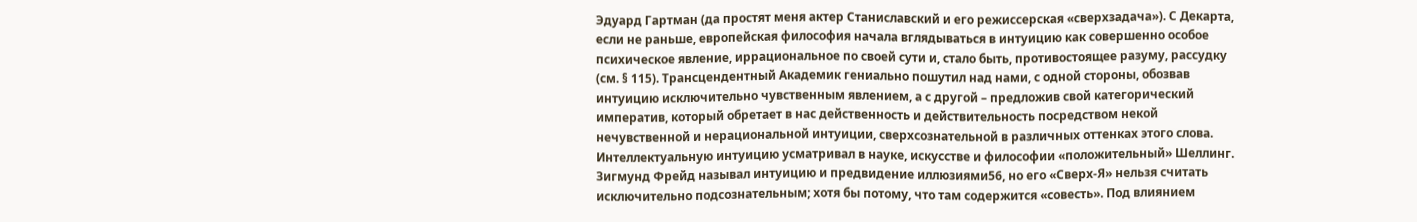Эдуард Гартман (да простят меня актер Станиславский и его режиссерская «сверхзадача»). С Декарта, если не раньше, европейская философия начала вглядываться в интуицию как совершенно особое психическое явление, иррациональное по своей сути и, стало быть, противостоящее разуму, рассудку (см. § 115). Трансцендентный Академик гениально пошутил над нами, с одной стороны, обозвав интуицию исключительно чувственным явлением, а с другой – предложив свой категорический императив, который обретает в нас действенность и действительность посредством некой нечувственной и нерациональной интуиции, сверхсознательной в различных оттенках этого слова. Интеллектуальную интуицию усматривал в науке, искусстве и философии «положительный» Шеллинг. Зигмунд Фрейд называл интуицию и предвидение иллюзиями56, но его «Сверх-Я» нельзя считать исключительно подсознательным; хотя бы потому, что там содержится «совесть». Под влиянием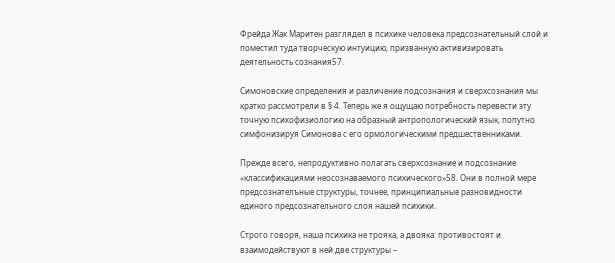Фрейда Жак Маритен разглядел в психике человека предсознательный слой и поместил туда творческую интуицию, призванную активизировать деятельность сознания57.

Симоновские определения и различение подсознания и сверхсознания мы кратко рассмотрели в § 4. Теперь же я ощущаю потребность перевести эту точную психофизиологию на образный антропологический язык, попутно симфонизируя Симонова с его ормологическими предшественниками.

Прежде всего, непродуктивно полагать сверхсознание и подсознание «классификациями неосознаваемого психического»58. Они в полной мере предсознателъные структуры, точнее, принципиальные разновидности единого предсознательного слоя нашей психики.

Строго говоря, наша психика не трояка, а двояка: противостоят и взаимодействуют в ней две структуры –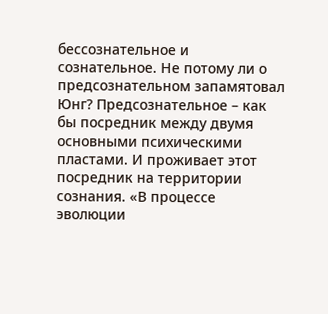бессознательное и сознательное. Не потому ли о предсознательном запамятовал Юнг? Предсознательное – как бы посредник между двумя основными психическими пластами. И проживает этот посредник на территории сознания. «В процессе эволюции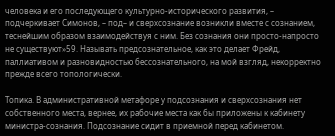человека и его последующего культурно-исторического развития, – подчеркивает Симонов, – под– и сверхсознание возникли вместе с сознанием, теснейшим образом взаимодействуя с ним. Без сознания они просто-напросто не существуют»59. Называть предсознательное, как это делает Фрейд, паллиативом и разновидностью бессознательного, на мой взгляд, некорректно прежде всего топологически.

Топика. В административной метафоре у подсознания и сверхсознания нет собственного места, вернее, их рабочие места как бы приложены к кабинету министра-сознания. Подсознание сидит в приемной перед кабинетом.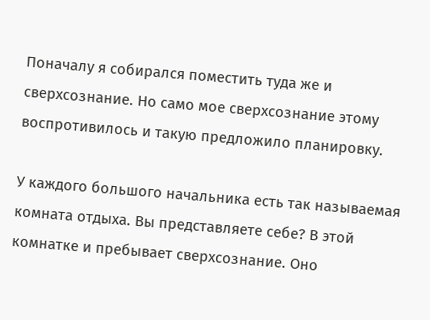Поначалу я собирался поместить туда же и сверхсознание. Но само мое сверхсознание этому воспротивилось и такую предложило планировку.

У каждого большого начальника есть так называемая комната отдыха. Вы представляете себе? В этой комнатке и пребывает сверхсознание. Оно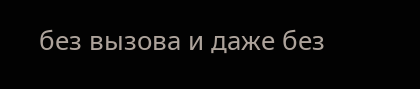без вызова и даже без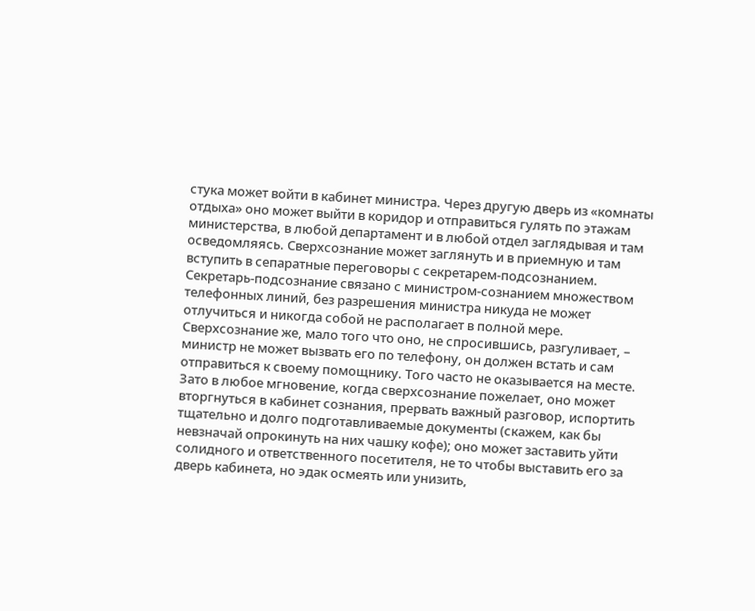стука может войти в кабинет министра. Через другую дверь из «комнаты отдыха» оно может выйти в коридор и отправиться гулять по этажам министерства, в любой департамент и в любой отдел заглядывая и там осведомляясь. Сверхсознание может заглянуть и в приемную и там вступить в сепаратные переговоры с секретарем-подсознанием. Секретарь-подсознание связано с министром-сознанием множеством телефонных линий, без разрешения министра никуда не может отлучиться и никогда собой не располагает в полной мере. Сверхсознание же, мало того что оно, не спросившись, разгуливает, – министр не может вызвать его по телефону, он должен встать и сам отправиться к своему помощнику. Того часто не оказывается на месте. Зато в любое мгновение, когда сверхсознание пожелает, оно может вторгнуться в кабинет сознания, прервать важный разговор, испортить тщательно и долго подготавливаемые документы (скажем, как бы невзначай опрокинуть на них чашку кофе); оно может заставить уйти солидного и ответственного посетителя, не то чтобы выставить его за дверь кабинета, но эдак осмеять или унизить,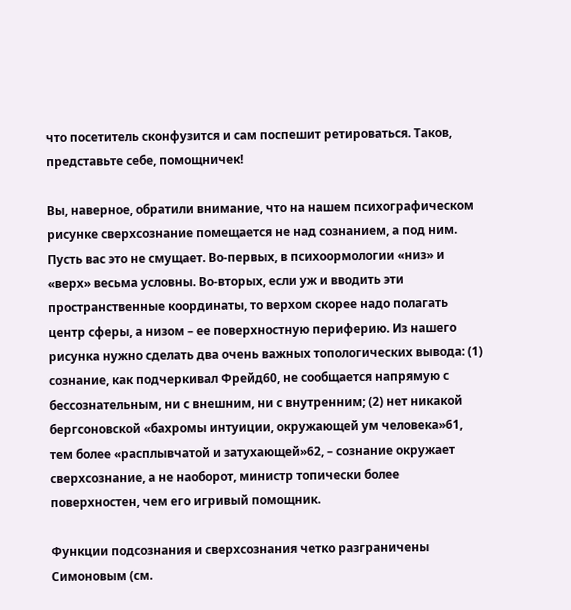что посетитель сконфузится и сам поспешит ретироваться. Таков, представьте себе, помощничек!

Вы, наверное, обратили внимание, что на нашем психографическом рисунке сверхсознание помещается не над сознанием, а под ним. Пусть вас это не смущает. Во-первых, в психоормологии «низ» и «верх» весьма условны. Во-вторых, если уж и вводить эти пространственные координаты, то верхом скорее надо полагать центр сферы, а низом – ее поверхностную периферию. Из нашего рисунка нужно сделать два очень важных топологических вывода: (1) сознание, как подчеркивал Фрейд60, не сообщается напрямую с бессознательным, ни с внешним, ни с внутренним; (2) нет никакой бергсоновской «бахромы интуиции, окружающей ум человека»61, тем более «расплывчатой и затухающей»62, – сознание окружает сверхсознание, а не наоборот, министр топически более поверхностен, чем его игривый помощник.

Функции подсознания и сверхсознания четко разграничены Симоновым (см.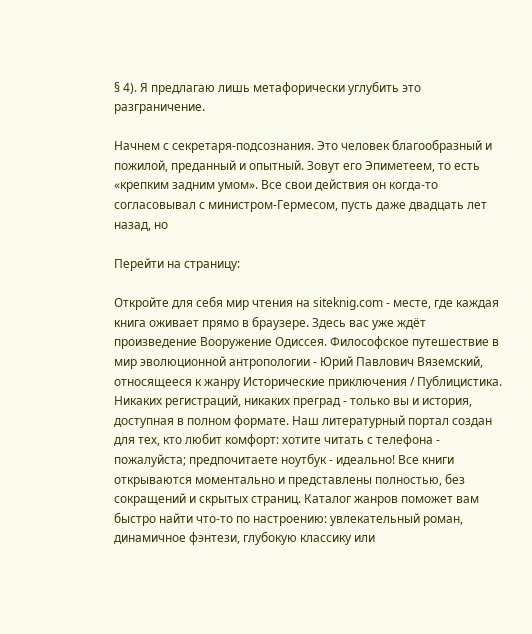§ 4). Я предлагаю лишь метафорически углубить это разграничение.

Начнем с секретаря-подсознания. Это человек благообразный и пожилой, преданный и опытный. Зовут его Эпиметеем, то есть «крепким задним умом». Все свои действия он когда-то согласовывал с министром-Гермесом, пусть даже двадцать лет назад, но

Перейти на страницу:

Откройте для себя мир чтения на siteknig.com - месте, где каждая книга оживает прямо в браузере. Здесь вас уже ждёт произведение Вооружение Одиссея. Философское путешествие в мир эволюционной антропологии - Юрий Павлович Вяземский, относящееся к жанру Исторические приключения / Публицистика. Никаких регистраций, никаких преград - только вы и история, доступная в полном формате. Наш литературный портал создан для тех, кто любит комфорт: хотите читать с телефона - пожалуйста; предпочитаете ноутбук - идеально! Все книги открываются моментально и представлены полностью, без сокращений и скрытых страниц. Каталог жанров поможет вам быстро найти что-то по настроению: увлекательный роман, динамичное фэнтези, глубокую классику или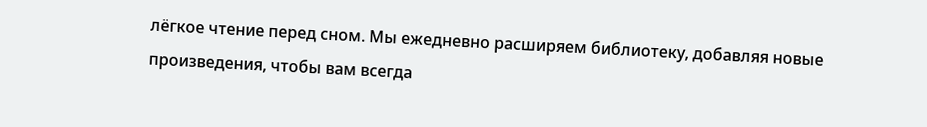лёгкое чтение перед сном. Мы ежедневно расширяем библиотеку, добавляя новые произведения, чтобы вам всегда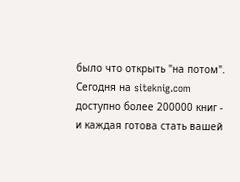было что открыть "на потом". Сегодня на siteknig.com доступно более 200000 книг - и каждая готова стать вашей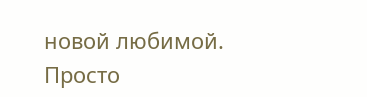новой любимой. Просто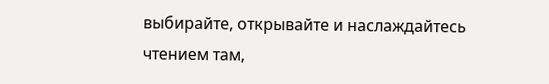выбирайте, открывайте и наслаждайтесь чтением там,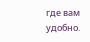где вам удобно.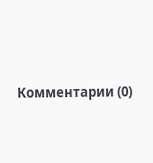Комментарии (0)